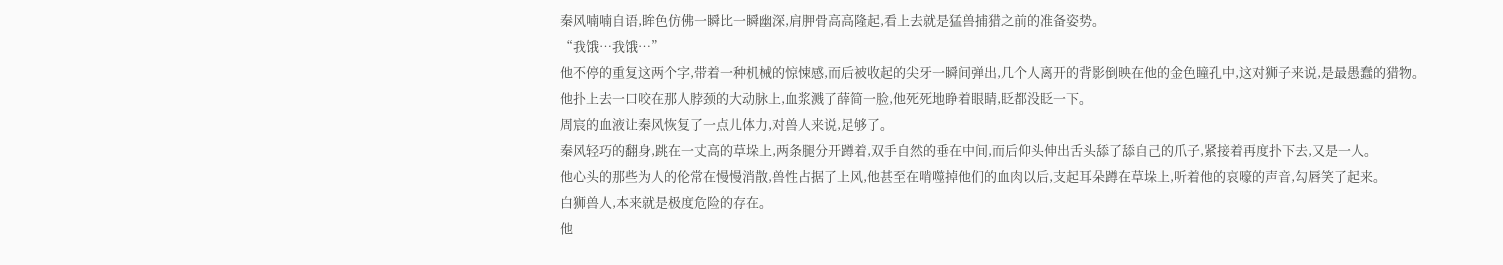秦风喃喃自语,眸色仿佛一瞬比一瞬幽深,肩胛骨高高隆起,看上去就是猛兽捕猎之前的准备姿势。
“我饿…我饿…”
他不停的重复这两个字,带着一种机械的惊悚感,而后被收起的尖牙一瞬间弹出,几个人离开的背影倒映在他的金色瞳孔中,这对狮子来说,是最愚蠢的猎物。
他扑上去一口咬在那人脖颈的大动脉上,血浆溅了薛简一脸,他死死地睁着眼睛,眨都没眨一下。
周宸的血液让秦风恢复了一点儿体力,对兽人来说,足够了。
秦风轻巧的翻身,跳在一丈高的草垛上,两条腿分开蹲着,双手自然的垂在中间,而后仰头伸出舌头舔了舔自己的爪子,紧接着再度扑下去,又是一人。
他心头的那些为人的伦常在慢慢消散,兽性占据了上风,他甚至在啃噬掉他们的血肉以后,支起耳朵蹲在草垛上,听着他的哀嚎的声音,勾唇笑了起来。
白狮兽人,本来就是极度危险的存在。
他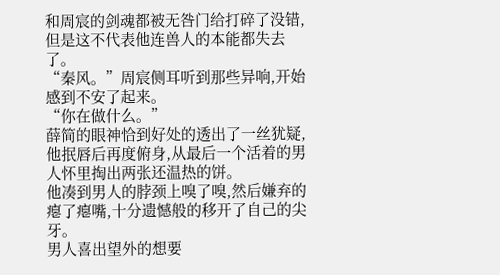和周宸的剑魂都被无咎门给打碎了没错,但是这不代表他连兽人的本能都失去了。
“秦风。”周宸侧耳听到那些异响,开始感到不安了起来。
“你在做什么。”
薛简的眼神恰到好处的透出了一丝犹疑,他抿唇后再度俯身,从最后一个活着的男人怀里掏出两张还温热的饼。
他凑到男人的脖颈上嗅了嗅,然后嫌弃的瘪了瘪嘴,十分遗憾般的移开了自己的尖牙。
男人喜出望外的想要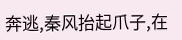奔逃,秦风抬起爪子,在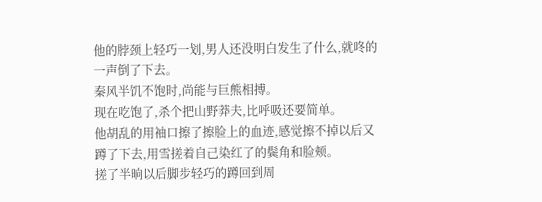他的脖颈上轻巧一划,男人还没明白发生了什么,就咚的一声倒了下去。
秦风半饥不饱时,尚能与巨熊相搏。
现在吃饱了,杀个把山野莽夫,比呼吸还要简单。
他胡乱的用袖口擦了擦脸上的血迹,感觉擦不掉以后又蹲了下去,用雪搓着自己染红了的鬓角和脸颊。
搓了半晌以后脚步轻巧的蹲回到周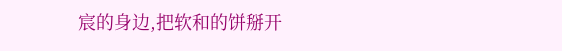宸的身边,把软和的饼掰开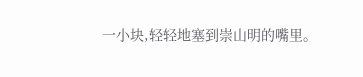一小块,轻轻地塞到崇山明的嘴里。